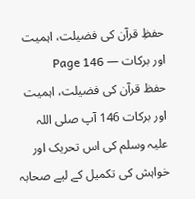حفظِ قرآن کی فضیلت، اہمیت اور برکات — Page 146
حفظ قرآن کی فضیلت، اہمیت اور برکات 146 آپ صلی اللہ علیہ وسلم کی اس تحریک اور خواہش کی تکمیل کے لیے صحابہ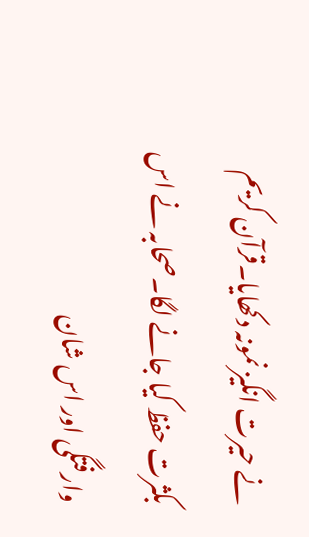نے حیرت انگیز نمونہ دکھایا۔قرآن کریم بکثرت حفظ کیا جانے لگا۔صحابہ نے اس وارفتگی اور اس شان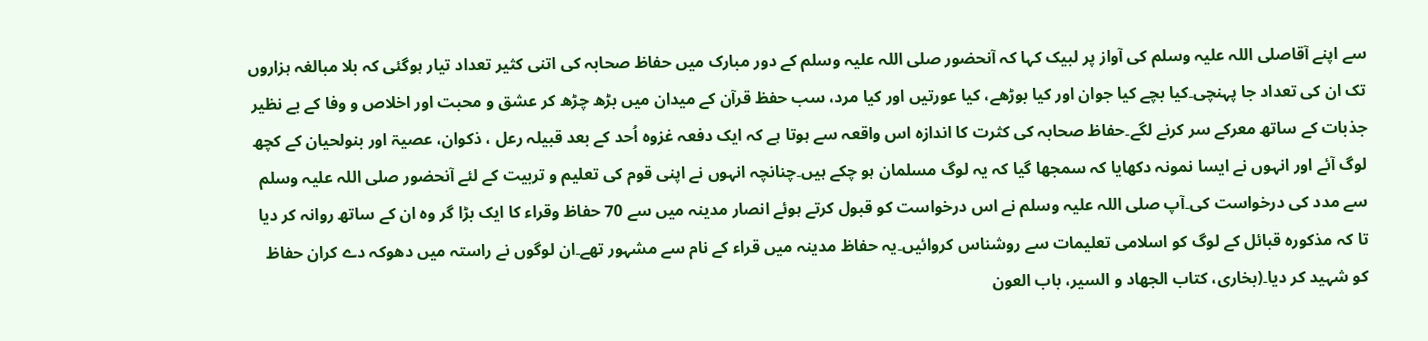سے اپنے آقاصلی اللہ علیہ وسلم کی آواز پر لبیک کہا کہ آنحضور صلی اللہ علیہ وسلم کے دور مبارک میں حفاظ صحابہ کی اتنی کثیر تعداد تیار ہوگئی کہ بلا مبالغہ ہزاروں تک ان کی تعداد جا پہنچی۔کیا بچے کیا جوان اور کیا بوڑھے، کیا عورتیں اور کیا مرد، سب حفظ قرآن کے میدان میں بڑھ چڑھ کر عشق و محبت اور اخلاص و وفا کے بے نظیر جذبات کے ساتھ معرکے سر کرنے لگے۔حفاظ صحابہ کی کثرت کا اندازہ اس واقعہ سے ہوتا ہے کہ ایک دفعہ غزوہ اُحد کے بعد قبیلہ رعل ، ذکوان، عصیۃ اور بنولحیان کے کچھ لوگ آئے اور انہوں نے ایسا نمونہ دکھایا کہ سمجھا گیا کہ یہ لوگ مسلمان ہو چکے ہیں۔چنانچہ انہوں نے اپنی قوم کی تعلیم و تربیت کے لئے آنحضور صلی اللہ علیہ وسلم سے مدد کی درخواست کی۔آپ صلی اللہ علیہ وسلم نے اس درخواست کو قبول کرتے ہوئے انصار مدینہ میں سے 70 حفاظ وقراء کا ایک بڑا گر وہ ان کے ساتھ روانہ کر دیا تا کہ مذکورہ قبائل کے لوگ کو اسلامی تعلیمات سے روشناس کروائیں۔یہ حفاظ مدینہ میں قراء کے نام سے مشہور تھے۔ان لوگوں نے راستہ میں دھوکہ دے کران حفاظ کو شہید کر دیا۔(بخاری، کتاب الجهاد و السير، باب العون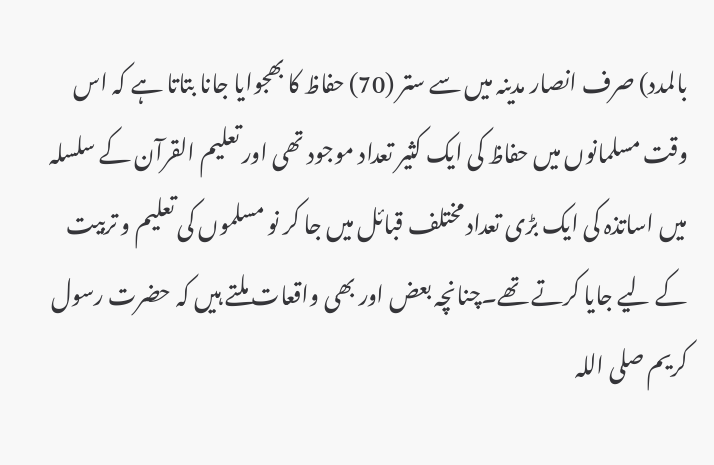بالمدد) صرف انصار مدینہ میں سے ستر (70) حفاظ کا بھجوایا جانا بتاتا ہے کہ اس وقت مسلمانوں میں حفاظ کی ایک کثیر تعداد موجود تھی اور تعلیم القرآن کے سلسلہ میں اساتذہ کی ایک بڑی تعداد مختلف قبائل میں جا کر نو مسلموں کی تعلیم و تربیت کے لیے جایا کرتے تھے۔چنانچہ بعض اور بھی واقعات ملتے ہیں کہ حضرت رسول کریم صلی اللہ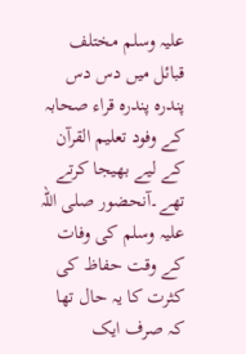علیہ وسلم مختلف قبائل میں دس دس پندرہ پندرہ قراء صحابہ کے وفود تعلیم القرآن کے لیے بھیجا کرتے تھے۔آنحضور صلی اللہ علیہ وسلم کی وفات کے وقت حفاظ کی کثرت کا یہ حال تھا کہ صرف ایک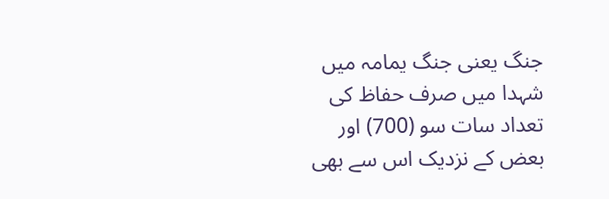جنگ یعنی جنگ یمامہ میں شہدا میں صرف حفاظ کی تعداد سات سو (700) اور بعض کے نزدیک اس سے بھی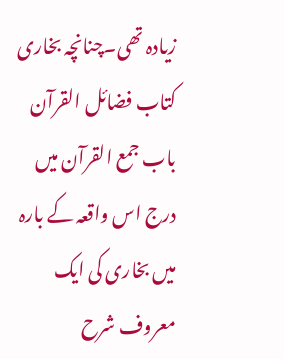زیادہ تھی۔چنانچہ بخاری کتاب فضائل القرآن باب جمع القرآن میں درج اس واقعہ کے بارہ میں بخاری کی ایک معروف شرح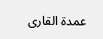عمدۃ القاری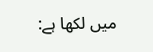میں لکھا ہے: